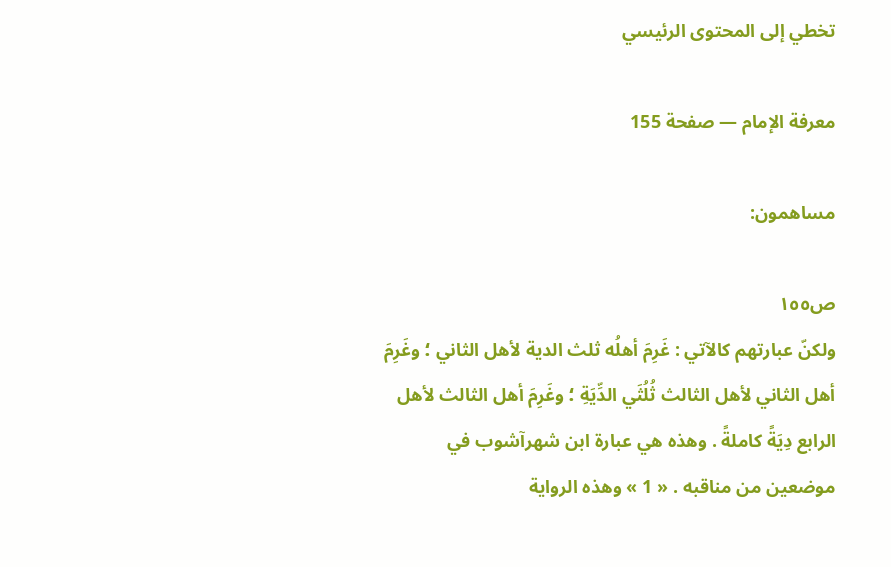تخطي إلى المحتوى الرئيسي

معرفة الإمام — صفحة 155

مساهمون:

ص١٥٥
ولكنّ عبارتهم كالآتي : غَرِمَ أهلُه ثلث الدية لأهل الثاني ؛ وغَرِمَ أهل الثاني لأهل الثالث ثُلُثَي الدِّيَةِ ؛ وغَرِمَ أهل الثالث لأهل الرابع دِيَةً كاملةً . وهذه هي عبارة ابن شهرآشوب في موضعين من مناقبه . « 1 » وهذه الرواية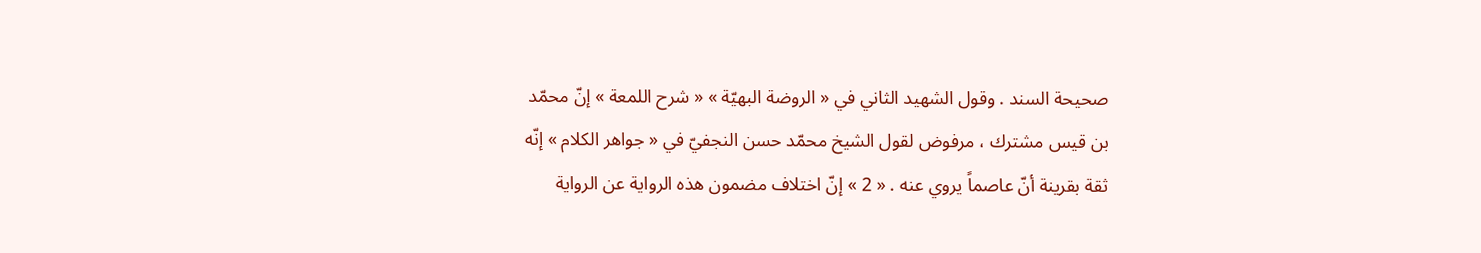صحيحة السند . وقول الشهيد الثاني في « الروضة البهيّة » « شرح اللمعة » إنّ محمّد بن قيس مشترك ، مرفوض لقول الشيخ محمّد حسن النجفيّ في « جواهر الكلام » إنّه ثقة بقرينة أنّ عاصماً يروي عنه . « 2 » إنّ اختلاف مضمون هذه الرواية عن الرواية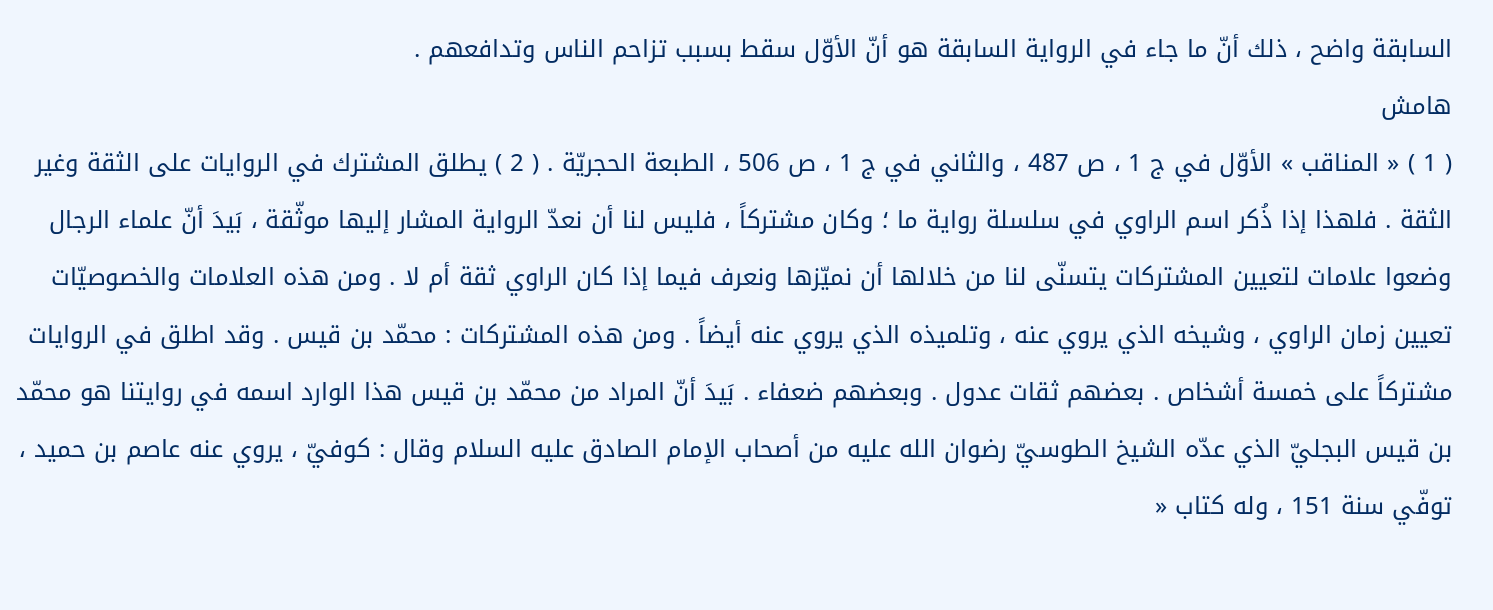السابقة واضح ، ذلك أنّ ما جاء في الرواية السابقة هو أنّ الأوّل سقط بسبب تزاحم الناس وتدافعهم .
هامش
( 1 ) « المناقب » الأوّل في ج 1 ، ص 487 ، والثاني في ج 1 ، ص 506 ، الطبعة الحجريّة . ( 2 ) يطلق المشترك في الروايات على الثقة وغير الثقة . فلهذا إذا ذُكر اسم الراوي في سلسلة رواية ما ؛ وكان مشتركاً ، فليس لنا أن نعدّ الرواية المشار إليها موثّقة ، بَيدَ أنّ علماء الرجال وضعوا علامات لتعيين المشتركات يتسنّى لنا من خلالها أن نميّزها ونعرف فيما إذا كان الراوي ثقة أم لا . ومن هذه العلامات والخصوصيّات تعيين زمان الراوي ، وشيخه الذي يروي عنه ، وتلميذه الذي يروي عنه أيضاً . ومن هذه المشتركات : محمّد بن قيس . وقد اطلق في الروايات مشتركاً على خمسة أشخاص . بعضهم ثقات عدول . وبعضهم ضعفاء . بَيدَ أنّ المراد من محمّد بن قيس هذا الوارد اسمه في روايتنا هو محمّد بن قيس البجليّ الذي عدّه الشيخ الطوسيّ رضوان الله عليه من أصحاب الإمام الصادق عليه السلام وقال : كوفيّ ، يروي عنه عاصم بن حميد ، توفّي سنة 151 ، وله كتاب «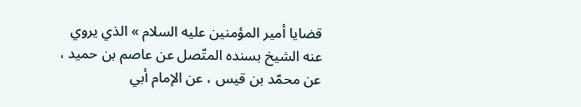قضايا أمير المؤمنين عليه السلام » الذي يروي عنه الشيخ بسنده المتّصل عن عاصم بن حميد ، عن محمّد بن قيس ، عن الإمام أبي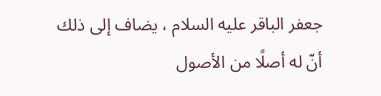جعفر الباقر عليه السلام ، يضاف إلى ذلك أنّ له أصلًا من الأصول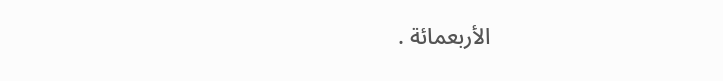الأربعمائة .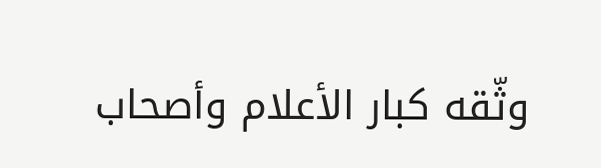وثّقه كبار الأعلام وأصحاب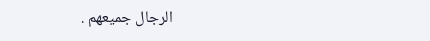الرجال جميعهم .